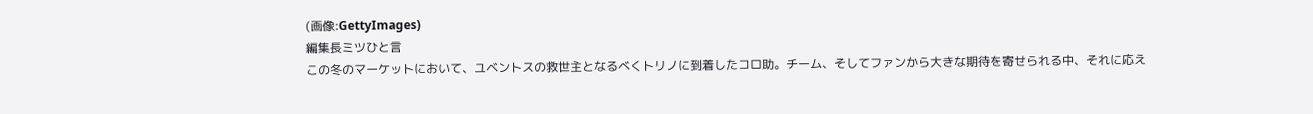(画像:GettyImages)
編集長ミツひと言
この冬のマーケットにおいて、ユベントスの救世主となるべくトリノに到着したコロ助。チーム、そしてファンから大きな期待を寄せられる中、それに応え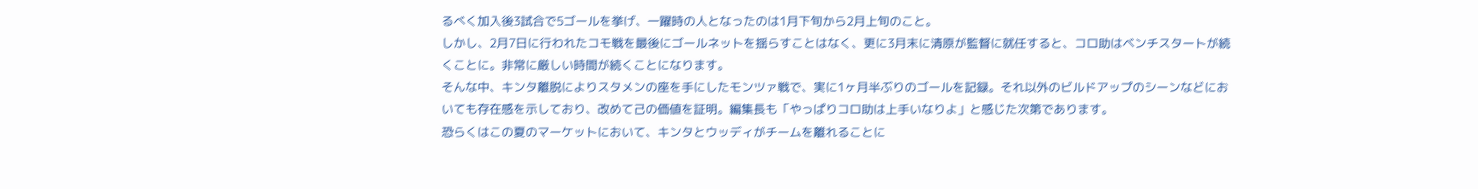るべく加入後3試合で5ゴールを挙げ、一躍時の人となったのは1月下旬から2月上旬のこと。
しかし、2月7日に行われたコモ戦を最後にゴールネットを揺らすことはなく、更に3月末に清原が監督に就任すると、コロ助はベンチスタートが続くことに。非常に厳しい時間が続くことになります。
そんな中、キンタ離脱によりスタメンの座を手にしたモンツァ戦で、実に1ヶ月半ぶりのゴールを記録。それ以外のビルドアップのシーンなどにおいても存在感を示しており、改めて己の価値を証明。編集長も「やっぱりコロ助は上手いなりよ」と感じた次第であります。
恐らくはこの夏のマーケットにおいて、キンタとウッディがチームを離れることに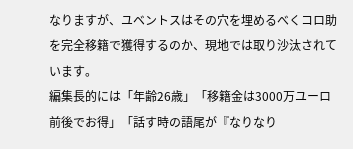なりますが、ユベントスはその穴を埋めるべくコロ助を完全移籍で獲得するのか、現地では取り沙汰されています。
編集長的には「年齢26歳」「移籍金は3000万ユーロ前後でお得」「話す時の語尾が『なりなり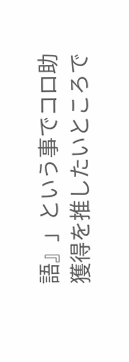語』」という事でコロ助獲得を推したいところで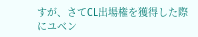すが、さてCL出場権を獲得した際にユベン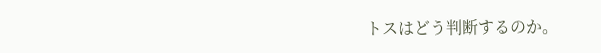トスはどう判断するのか。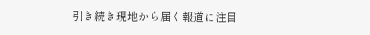引き続き現地から届く報道に注目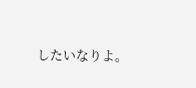したいなりよ。